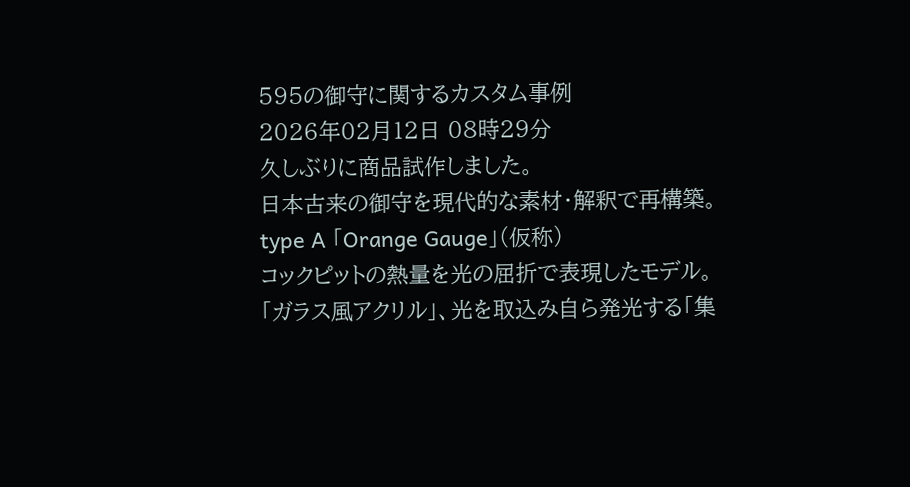595の御守に関するカスタム事例
2026年02月12日 08時29分
久しぶりに商品試作しました。
日本古来の御守を現代的な素材・解釈で再構築。
type A 「Orange Gauge」(仮称)
コックピットの熱量を光の屈折で表現したモデル。
「ガラス風アクリル」、光を取込み自ら発光する「集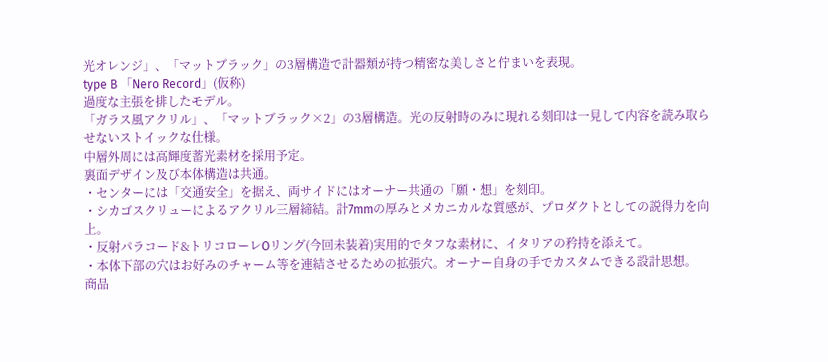光オレンジ」、「マットブラック」の3層構造で計器類が持つ精密な美しさと佇まいを表現。
type B 「Nero Record」(仮称)
過度な主張を排したモデル。
「ガラス風アクリル」、「マットブラック×2」の3層構造。光の反射時のみに現れる刻印は一見して内容を読み取らせないストイックな仕様。
中層外周には高輝度蓄光素材を採用予定。
裏面デザイン及び本体構造は共通。
・センターには「交通安全」を据え、両サイドにはオーナー共通の「願・想」を刻印。
・シカゴスクリューによるアクリル三層締結。計7mmの厚みとメカニカルな質感が、プロダクトとしての説得力を向上。
・反射パラコード&トリコローレOリング(今回未装着)実用的でタフな素材に、イタリアの矜持を添えて。
・本体下部の穴はお好みのチャーム等を連結させるための拡張穴。オーナー自身の手でカスタムできる設計思想。
商品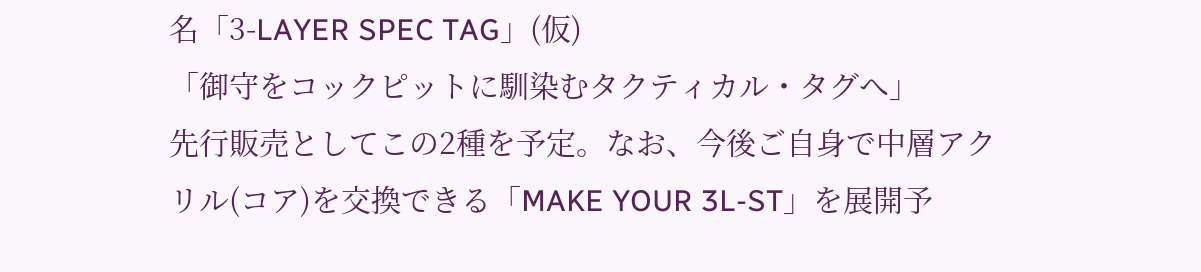名「3-LAYER SPEC TAG」(仮)
「御守をコックピットに馴染むタクティカル・タグへ」
先行販売としてこの2種を予定。なお、今後ご自身で中層アクリル(コア)を交換できる「MAKE YOUR 3L-ST」を展開予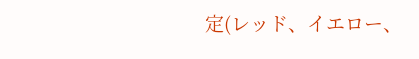定(レッド、イエロー、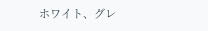ホワイト、グレ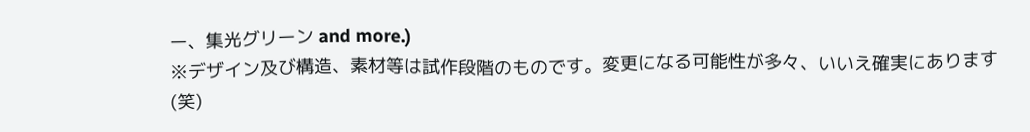ー、集光グリーン and more.)
※デザイン及び構造、素材等は試作段階のものです。変更になる可能性が多々、いいえ確実にあります(笑)